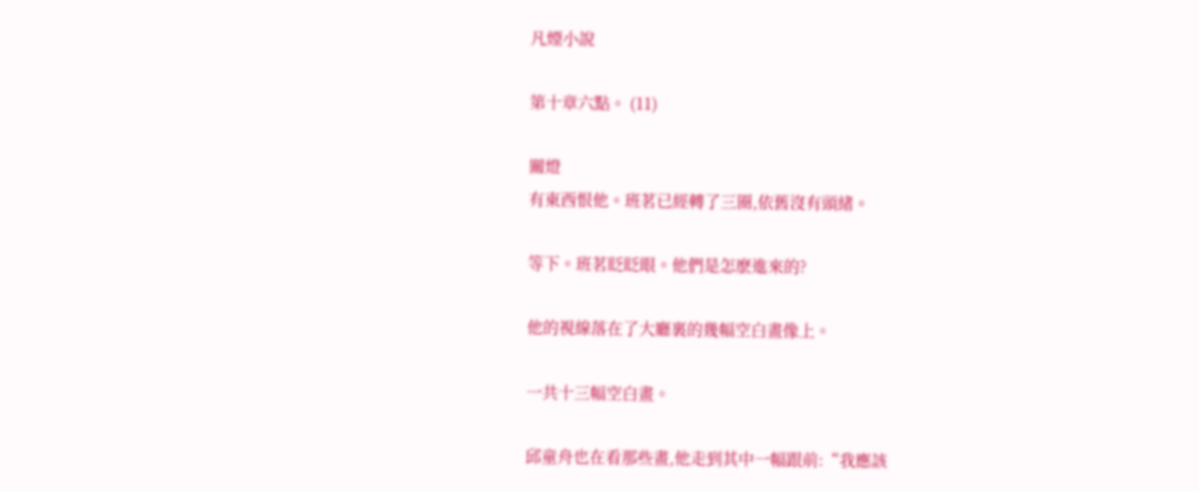凡煙小說

第十章六點。 (11)

關燈
有東西恨他。班茗已經轉了三圈,依舊沒有頭緒。

等下。班茗眨眨眼。他們是怎麽進來的?

他的視線落在了大廳裏的幾幅空白畫像上。

一共十三幅空白畫。

邱童舟也在看那些畫,他走到其中一幅跟前:“我應該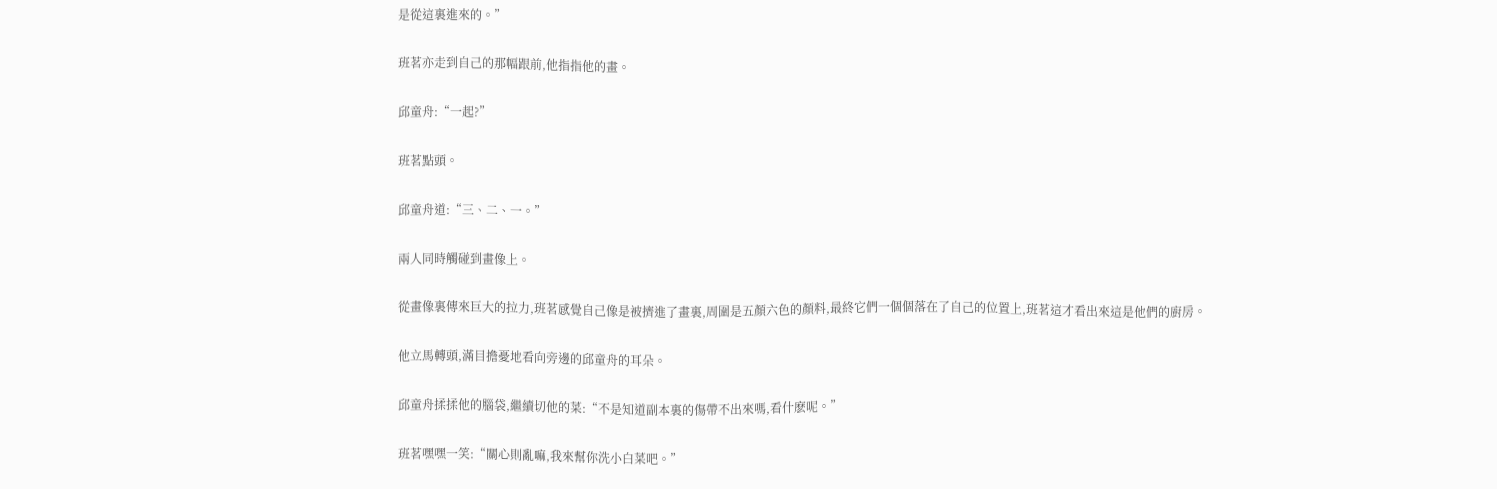是從這裏進來的。”

班茗亦走到自己的那幅跟前,他指指他的畫。

邱童舟:“一起?”

班茗點頭。

邱童舟道:“三、二、一。”

兩人同時觸碰到畫像上。

從畫像裏傳來巨大的拉力,班茗感覺自己像是被擠進了畫裏,周圍是五顏六色的顏料,最終它們一個個落在了自己的位置上,班茗這才看出來這是他們的廚房。

他立馬轉頭,滿目擔憂地看向旁邊的邱童舟的耳朵。

邱童舟揉揉他的腦袋,繼續切他的菜:“不是知道副本裏的傷帶不出來嗎,看什麽呢。”

班茗嘿嘿一笑:“關心則亂嘛,我來幫你洗小白菜吧。”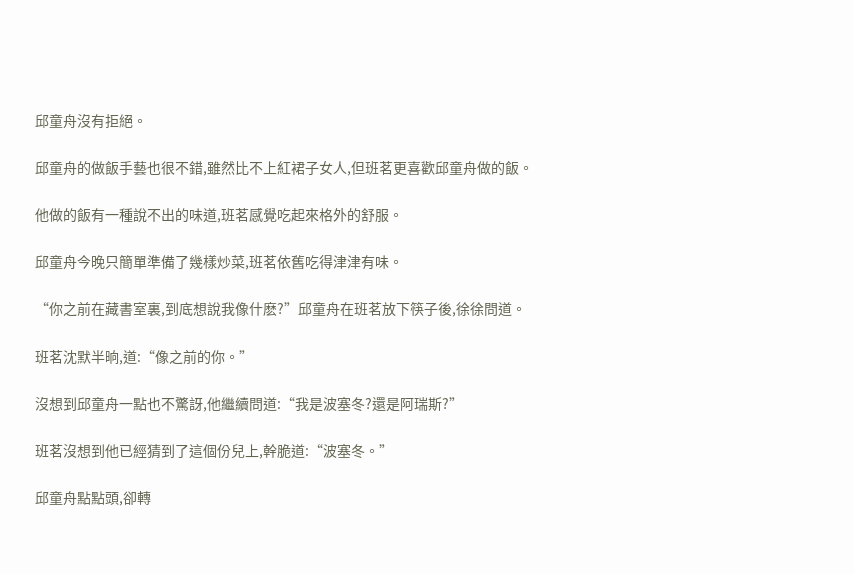邱童舟沒有拒絕。

邱童舟的做飯手藝也很不錯,雖然比不上紅裙子女人,但班茗更喜歡邱童舟做的飯。

他做的飯有一種說不出的味道,班茗感覺吃起來格外的舒服。

邱童舟今晚只簡單準備了幾樣炒菜,班茗依舊吃得津津有味。

“你之前在藏書室裏,到底想說我像什麽?”邱童舟在班茗放下筷子後,徐徐問道。

班茗沈默半晌,道:“像之前的你。”

沒想到邱童舟一點也不驚訝,他繼續問道:“我是波塞冬?還是阿瑞斯?”

班茗沒想到他已經猜到了這個份兒上,幹脆道:“波塞冬。”

邱童舟點點頭,卻轉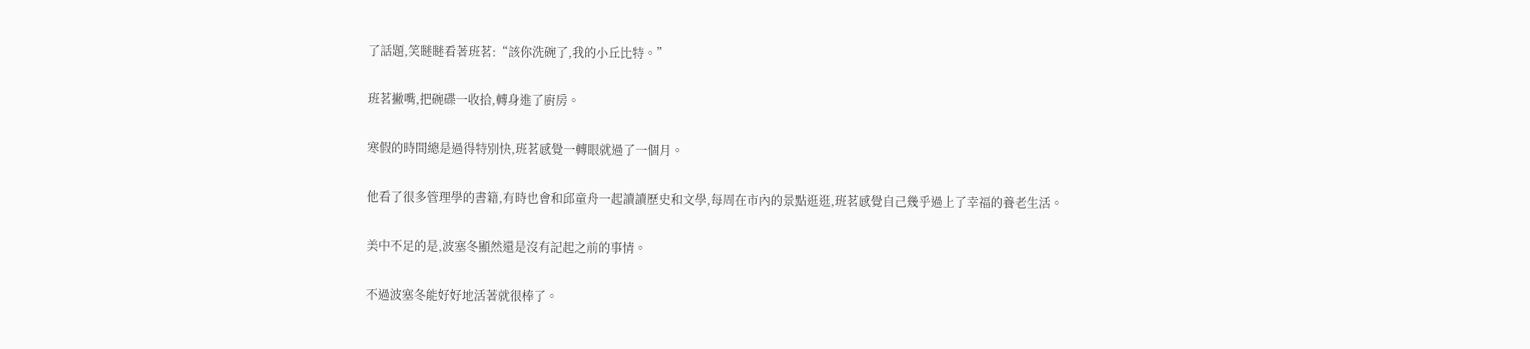了話題,笑瞇瞇看著班茗:“該你洗碗了,我的小丘比特。”

班茗撇嘴,把碗碟一收拾,轉身進了廚房。

寒假的時間總是過得特別快,班茗感覺一轉眼就過了一個月。

他看了很多管理學的書籍,有時也會和邱童舟一起讀讀歷史和文學,每周在市內的景點逛逛,班茗感覺自己幾乎過上了幸福的養老生活。

美中不足的是,波塞冬顯然還是沒有記起之前的事情。

不過波塞冬能好好地活著就很棒了。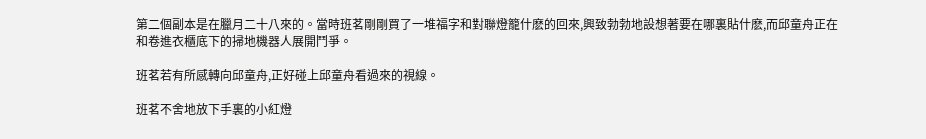第二個副本是在臘月二十八來的。當時班茗剛剛買了一堆福字和對聯燈籠什麽的回來,興致勃勃地設想著要在哪裏貼什麽,而邱童舟正在和卷進衣櫃底下的掃地機器人展開鬥爭。

班茗若有所感轉向邱童舟,正好碰上邱童舟看過來的視線。

班茗不舍地放下手裏的小紅燈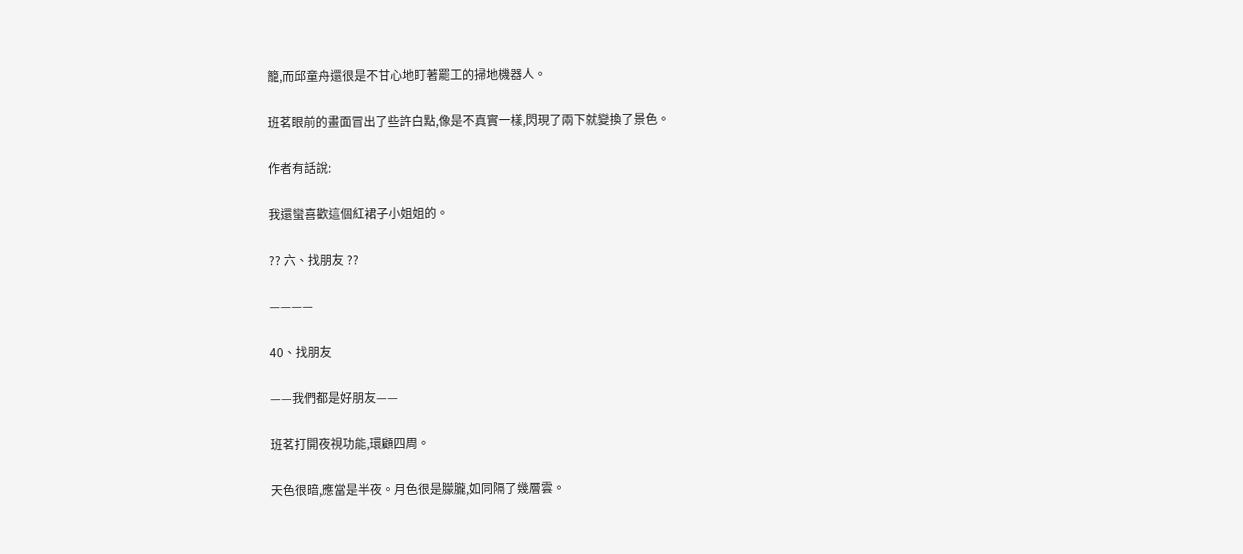籠,而邱童舟還很是不甘心地盯著罷工的掃地機器人。

班茗眼前的畫面冒出了些許白點,像是不真實一樣,閃現了兩下就變換了景色。

作者有話說:

我還蠻喜歡這個紅裙子小姐姐的。

?? 六、找朋友 ??

————

40、找朋友

——我們都是好朋友——

班茗打開夜視功能,環顧四周。

天色很暗,應當是半夜。月色很是朦朧,如同隔了幾層雲。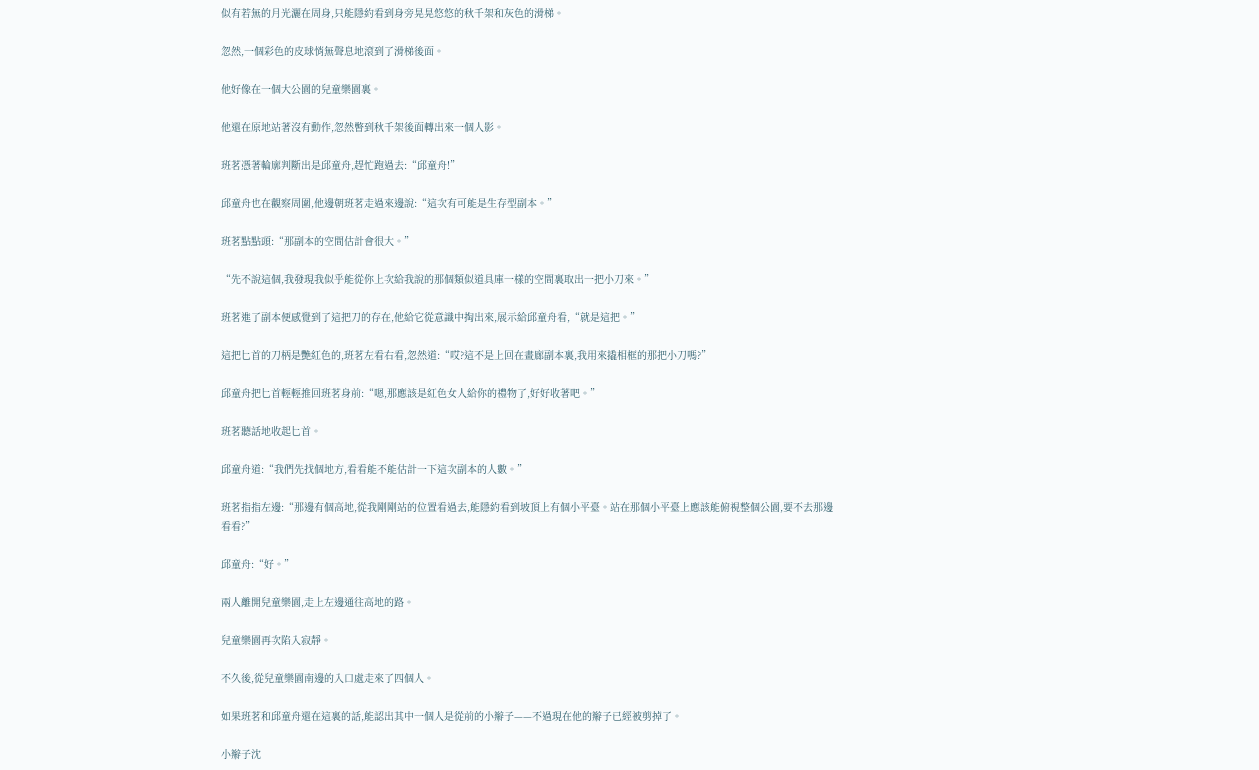似有若無的月光灑在周身,只能隱約看到身旁晃晃悠悠的秋千架和灰色的滑梯。

忽然,一個彩色的皮球悄無聲息地滾到了滑梯後面。

他好像在一個大公園的兒童樂園裏。

他還在原地站著沒有動作,忽然瞥到秋千架後面轉出來一個人影。

班茗憑著輪廓判斷出是邱童舟,趕忙跑過去:“邱童舟!”

邱童舟也在觀察周圍,他邊朝班茗走過來邊說:“這次有可能是生存型副本。”

班茗點點頭:“那副本的空間估計會很大。”

“先不說這個,我發現我似乎能從你上次給我說的那個類似道具庫一樣的空間裏取出一把小刀來。”

班茗進了副本便感覺到了這把刀的存在,他給它從意識中掏出來,展示給邱童舟看,“就是這把。”

這把匕首的刀柄是艷紅色的,班茗左看右看,忽然道:“哎?這不是上回在畫廊副本裏,我用來撬相框的那把小刀嗎?”

邱童舟把匕首輕輕推回班茗身前:“嗯,那應該是紅色女人給你的禮物了,好好收著吧。”

班茗聽話地收起匕首。

邱童舟道:“我們先找個地方,看看能不能估計一下這次副本的人數。”

班茗指指左邊:“那邊有個高地,從我剛剛站的位置看過去,能隱約看到坡頂上有個小平臺。站在那個小平臺上應該能俯視整個公園,要不去那邊看看?”

邱童舟:“好。”

兩人離開兒童樂園,走上左邊通往高地的路。

兒童樂園再次陷入寂靜。

不久後,從兒童樂園南邊的入口處走來了四個人。

如果班茗和邱童舟還在這裏的話,能認出其中一個人是從前的小辮子——不過現在他的辮子已經被剪掉了。

小辮子沈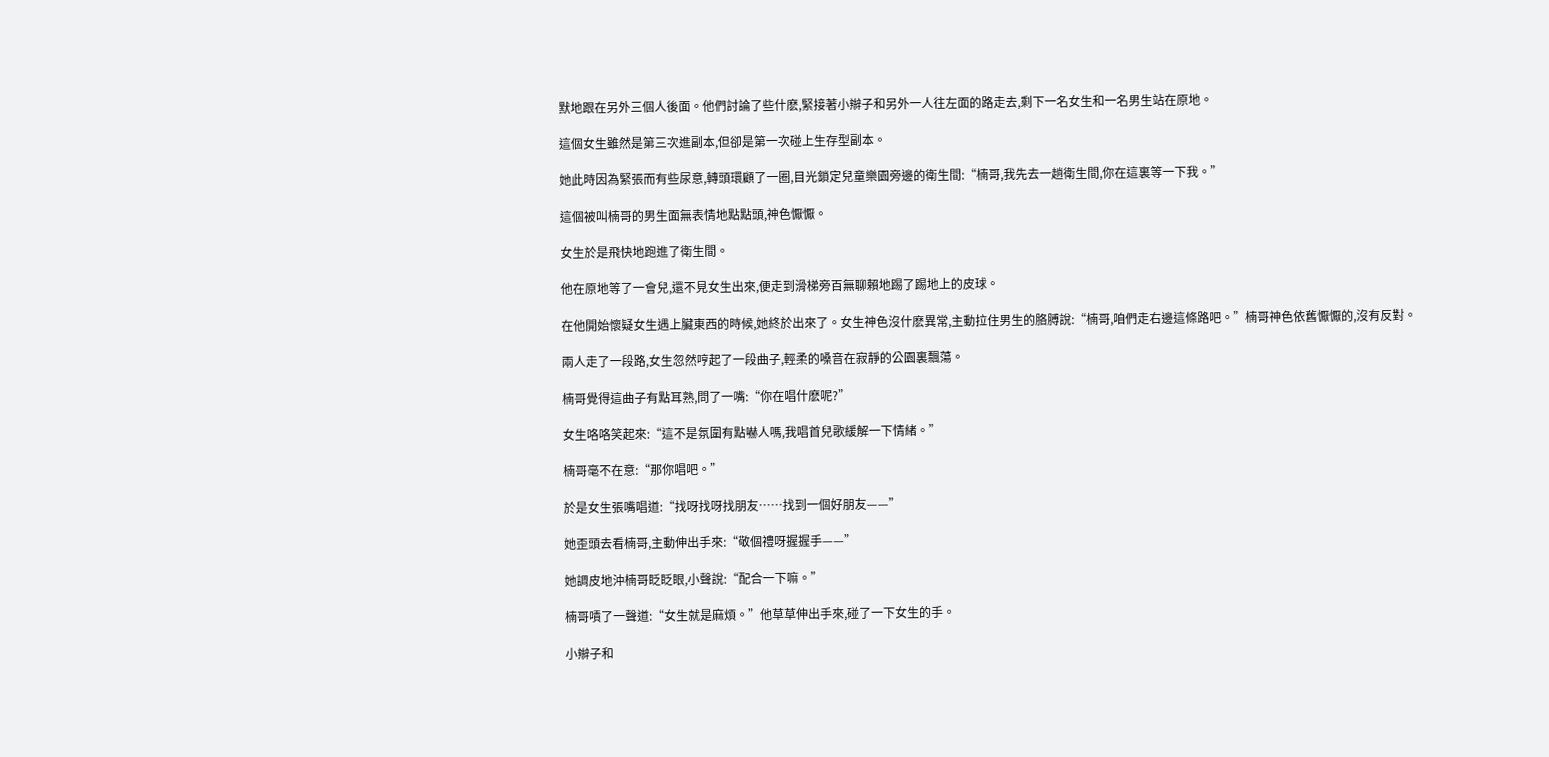默地跟在另外三個人後面。他們討論了些什麽,緊接著小辮子和另外一人往左面的路走去,剩下一名女生和一名男生站在原地。

這個女生雖然是第三次進副本,但卻是第一次碰上生存型副本。

她此時因為緊張而有些尿意,轉頭環顧了一圈,目光鎖定兒童樂園旁邊的衛生間:“楠哥,我先去一趟衛生間,你在這裏等一下我。”

這個被叫楠哥的男生面無表情地點點頭,神色懨懨。

女生於是飛快地跑進了衛生間。

他在原地等了一會兒,還不見女生出來,便走到滑梯旁百無聊賴地踢了踢地上的皮球。

在他開始懷疑女生遇上臟東西的時候,她終於出來了。女生神色沒什麽異常,主動拉住男生的胳膊說:“楠哥,咱們走右邊這條路吧。”楠哥神色依舊懨懨的,沒有反對。

兩人走了一段路,女生忽然哼起了一段曲子,輕柔的嗓音在寂靜的公園裏飄蕩。

楠哥覺得這曲子有點耳熟,問了一嘴:“你在唱什麽呢?”

女生咯咯笑起來:“這不是氛圍有點嚇人嗎,我唱首兒歌緩解一下情緒。”

楠哥毫不在意:“那你唱吧。”

於是女生張嘴唱道:“找呀找呀找朋友……找到一個好朋友——”

她歪頭去看楠哥,主動伸出手來:“敬個禮呀握握手——”

她調皮地沖楠哥眨眨眼,小聲說:“配合一下嘛。”

楠哥嘖了一聲道:“女生就是麻煩。”他草草伸出手來,碰了一下女生的手。

小辮子和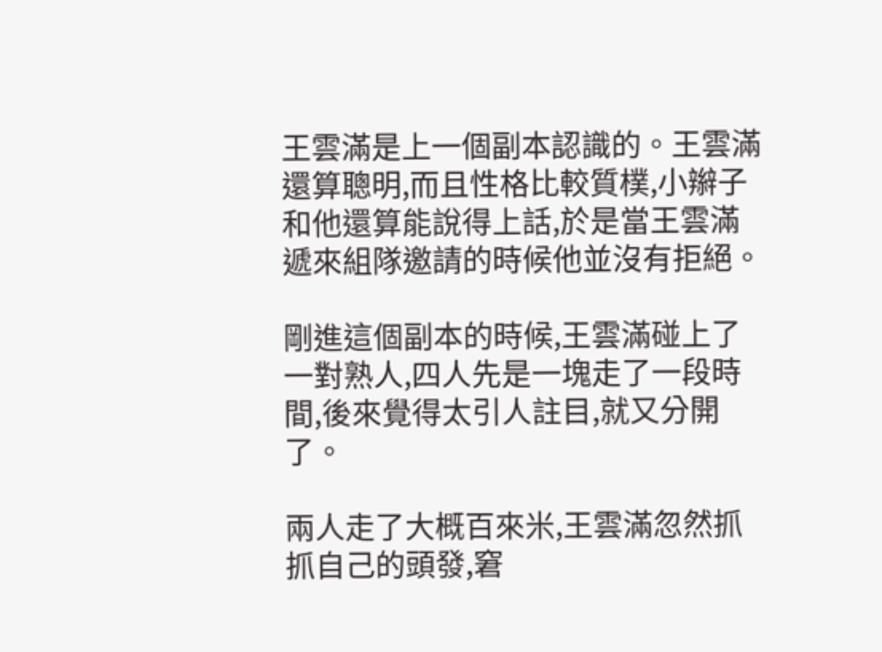王雲滿是上一個副本認識的。王雲滿還算聰明,而且性格比較質樸,小辮子和他還算能說得上話,於是當王雲滿遞來組隊邀請的時候他並沒有拒絕。

剛進這個副本的時候,王雲滿碰上了一對熟人,四人先是一塊走了一段時間,後來覺得太引人註目,就又分開了。

兩人走了大概百來米,王雲滿忽然抓抓自己的頭發,窘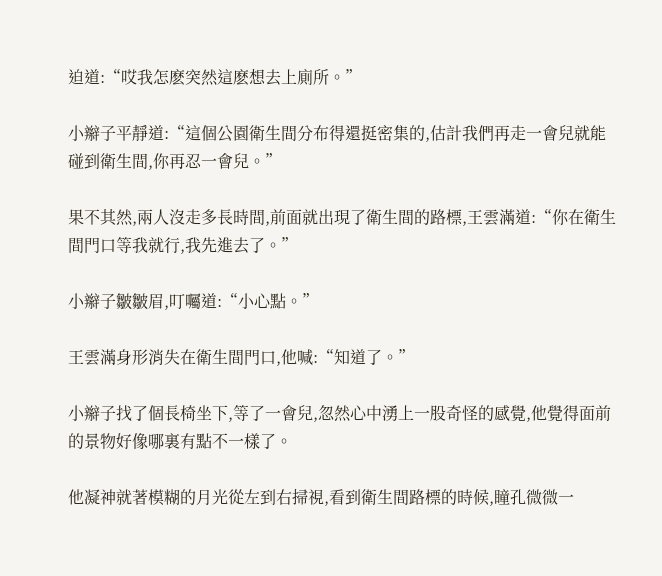迫道:“哎我怎麽突然這麽想去上廁所。”

小辮子平靜道:“這個公園衛生間分布得還挺密集的,估計我們再走一會兒就能碰到衛生間,你再忍一會兒。”

果不其然,兩人沒走多長時間,前面就出現了衛生間的路標,王雲滿道:“你在衛生間門口等我就行,我先進去了。”

小辮子皺皺眉,叮囑道:“小心點。”

王雲滿身形消失在衛生間門口,他喊:“知道了。”

小辮子找了個長椅坐下,等了一會兒,忽然心中湧上一股奇怪的感覺,他覺得面前的景物好像哪裏有點不一樣了。

他凝神就著模糊的月光從左到右掃視,看到衛生間路標的時候,瞳孔微微一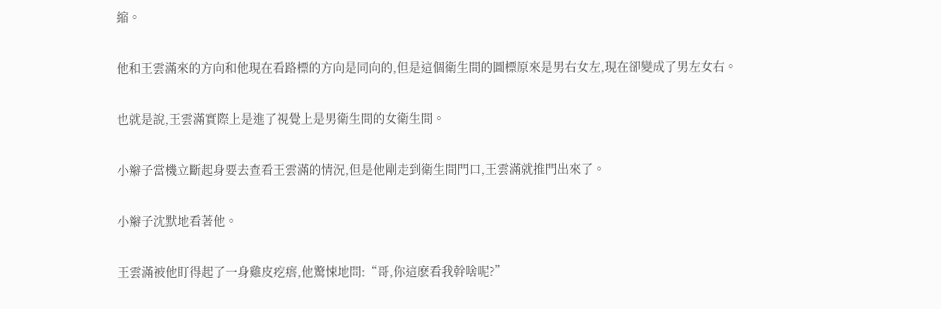縮。

他和王雲滿來的方向和他現在看路標的方向是同向的,但是這個衛生間的圖標原來是男右女左,現在卻變成了男左女右。

也就是說,王雲滿實際上是進了視覺上是男衛生間的女衛生間。

小辮子當機立斷起身要去查看王雲滿的情況,但是他剛走到衛生間門口,王雲滿就推門出來了。

小辮子沈默地看著他。

王雲滿被他盯得起了一身雞皮疙瘩,他驚悚地問:“哥,你這麽看我幹啥呢?”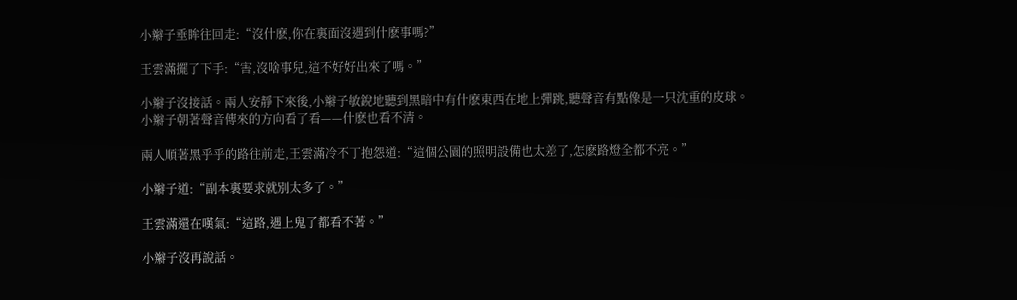小辮子垂眸往回走:“沒什麽,你在裏面沒遇到什麽事嗎?”

王雲滿擺了下手:“害,沒啥事兒,這不好好出來了嗎。”

小辮子沒接話。兩人安靜下來後,小辮子敏銳地聽到黑暗中有什麽東西在地上彈跳,聽聲音有點像是一只沈重的皮球。小辮子朝著聲音傳來的方向看了看——什麽也看不清。

兩人順著黑乎乎的路往前走,王雲滿冷不丁抱怨道:“這個公園的照明設備也太差了,怎麽路燈全都不亮。”

小辮子道:“副本裏要求就別太多了。”

王雲滿還在嘆氣:“這路,遇上鬼了都看不著。”

小辮子沒再說話。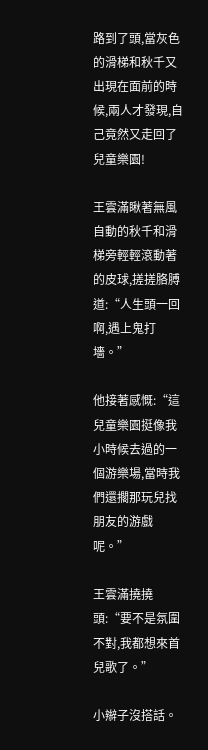路到了頭,當灰色的滑梯和秋千又出現在面前的時候,兩人才發現,自己竟然又走回了兒童樂園!

王雲滿瞅著無風自動的秋千和滑梯旁輕輕滾動著的皮球,搓搓胳膊道:“人生頭一回啊,遇上鬼打墻。”

他接著感慨:“這兒童樂園挺像我小時候去過的一個游樂場,當時我們還擱那玩兒找朋友的游戲呢。”

王雲滿撓撓頭:“要不是氛圍不對,我都想來首兒歌了。”

小辮子沒搭話。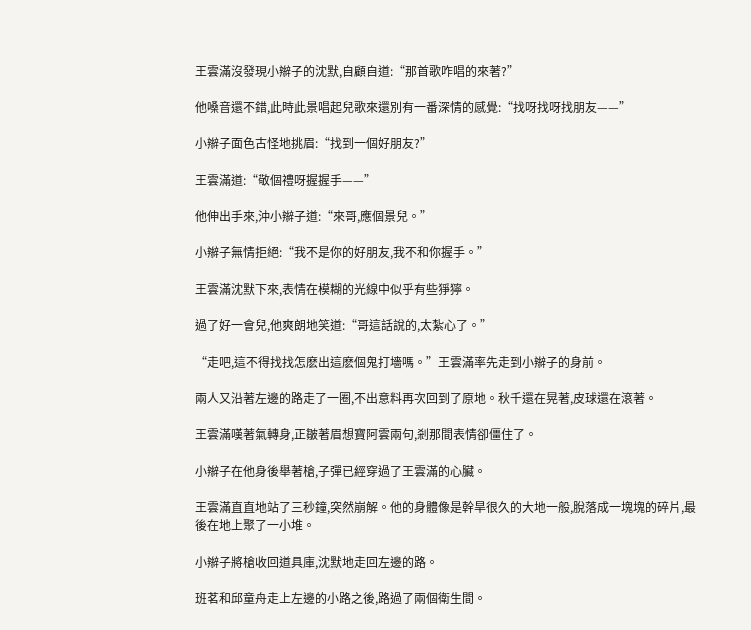王雲滿沒發現小辮子的沈默,自顧自道:“那首歌咋唱的來著?”

他嗓音還不錯,此時此景唱起兒歌來還別有一番深情的感覺:“找呀找呀找朋友——”

小辮子面色古怪地挑眉:“找到一個好朋友?”

王雲滿道:“敬個禮呀握握手——”

他伸出手來,沖小辮子道:“來哥,應個景兒。”

小辮子無情拒絕:“我不是你的好朋友,我不和你握手。”

王雲滿沈默下來,表情在模糊的光線中似乎有些猙獰。

過了好一會兒,他爽朗地笑道:“哥這話說的,太紮心了。”

“走吧,這不得找找怎麽出這麽個鬼打墻嗎。”王雲滿率先走到小辮子的身前。

兩人又沿著左邊的路走了一圈,不出意料再次回到了原地。秋千還在晃著,皮球還在滾著。

王雲滿嘆著氣轉身,正皺著眉想寶阿雲兩句,剎那間表情卻僵住了。

小辮子在他身後舉著槍,子彈已經穿過了王雲滿的心臟。

王雲滿直直地站了三秒鐘,突然崩解。他的身體像是幹旱很久的大地一般,脫落成一塊塊的碎片,最後在地上聚了一小堆。

小辮子將槍收回道具庫,沈默地走回左邊的路。

班茗和邱童舟走上左邊的小路之後,路過了兩個衛生間。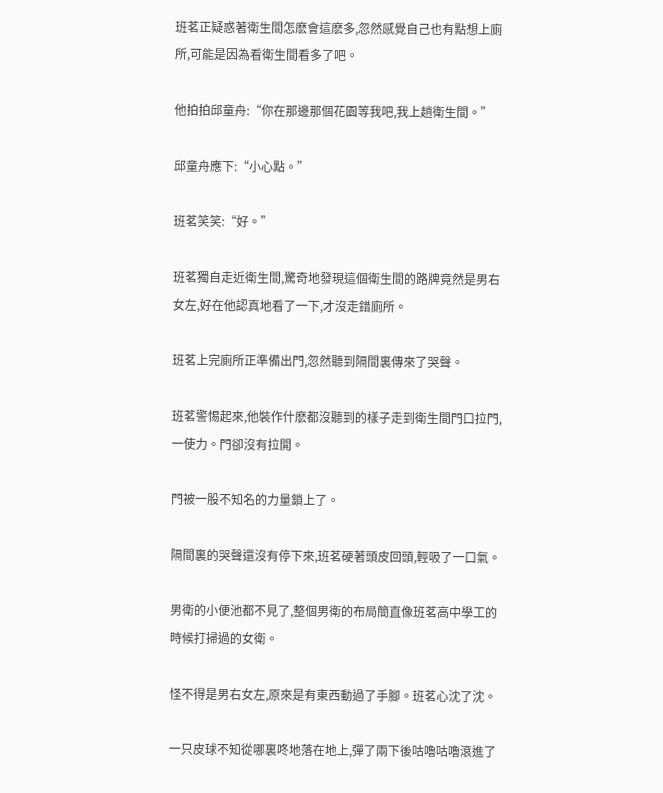班茗正疑惑著衛生間怎麽會這麽多,忽然感覺自己也有點想上廁所,可能是因為看衛生間看多了吧。

他拍拍邱童舟:“你在那邊那個花園等我吧,我上趟衛生間。”

邱童舟應下:“小心點。”

班茗笑笑:“好。”

班茗獨自走近衛生間,驚奇地發現這個衛生間的路牌竟然是男右女左,好在他認真地看了一下,才沒走錯廁所。

班茗上完廁所正準備出門,忽然聽到隔間裏傳來了哭聲。

班茗警惕起來,他裝作什麽都沒聽到的樣子走到衛生間門口拉門,一使力。門卻沒有拉開。

門被一股不知名的力量鎖上了。

隔間裏的哭聲還沒有停下來,班茗硬著頭皮回頭,輕吸了一口氣。

男衛的小便池都不見了,整個男衛的布局簡直像班茗高中學工的時候打掃過的女衛。

怪不得是男右女左,原來是有東西動過了手腳。班茗心沈了沈。

一只皮球不知從哪裏咚地落在地上,彈了兩下後咕嚕咕嚕滾進了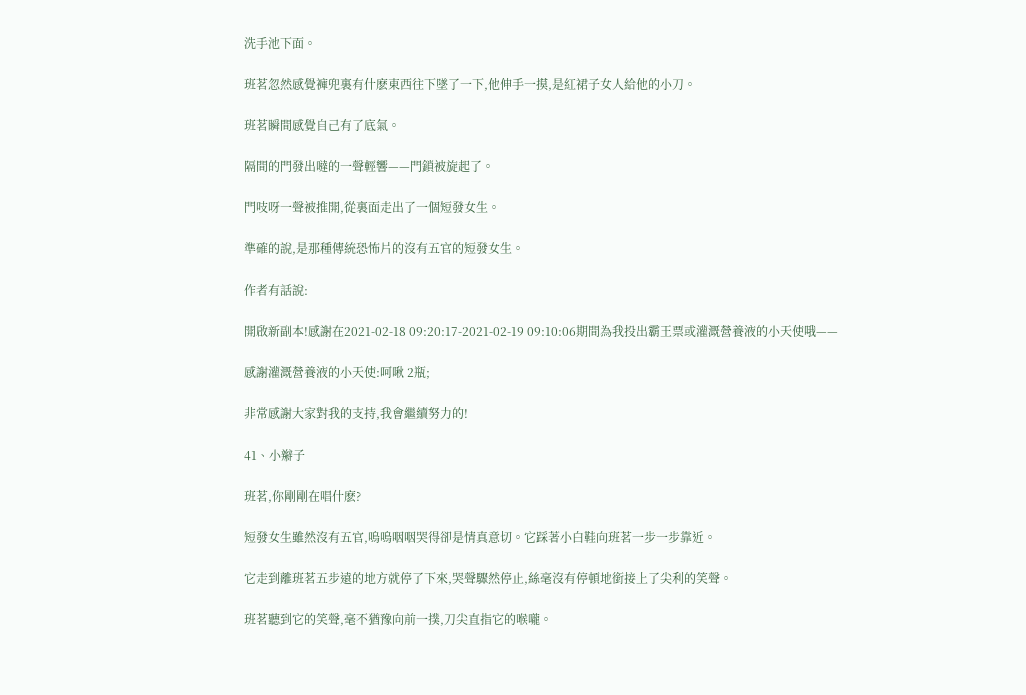洗手池下面。

班茗忽然感覺褲兜裏有什麽東西往下墜了一下,他伸手一摸,是紅裙子女人給他的小刀。

班茗瞬間感覺自己有了底氣。

隔間的門發出噠的一聲輕響——門鎖被旋起了。

門吱呀一聲被推開,從裏面走出了一個短發女生。

準確的說,是那種傳統恐怖片的沒有五官的短發女生。

作者有話說:

開啟新副本!感謝在2021-02-18 09:20:17-2021-02-19 09:10:06期間為我投出霸王票或灌溉營養液的小天使哦——

感謝灌溉營養液的小天使:呵啾 2瓶;

非常感謝大家對我的支持,我會繼續努力的!

41、小辮子

班茗,你剛剛在唱什麽?

短發女生雖然沒有五官,嗚嗚咽咽哭得卻是情真意切。它踩著小白鞋向班茗一步一步靠近。

它走到離班茗五步遠的地方就停了下來,哭聲驟然停止,絲毫沒有停頓地銜接上了尖利的笑聲。

班茗聽到它的笑聲,毫不猶豫向前一撲,刀尖直指它的喉嚨。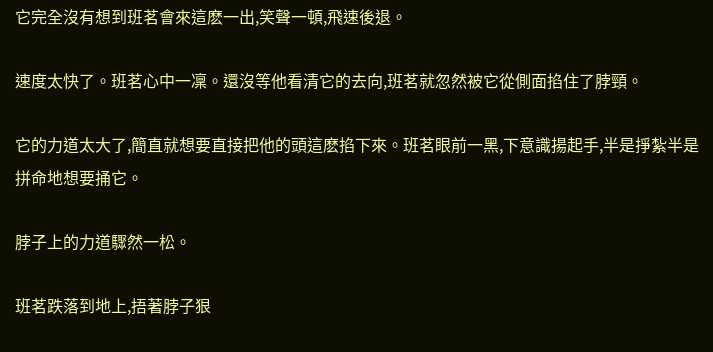它完全沒有想到班茗會來這麽一出,笑聲一頓,飛速後退。

速度太快了。班茗心中一凜。還沒等他看清它的去向,班茗就忽然被它從側面掐住了脖頸。

它的力道太大了,簡直就想要直接把他的頭這麽掐下來。班茗眼前一黑,下意識揚起手,半是掙紮半是拼命地想要捅它。

脖子上的力道驟然一松。

班茗跌落到地上,捂著脖子狠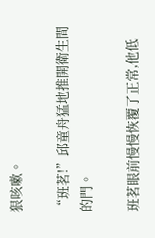狠咳嗽。

“班茗!”邱童舟猛地推開衛生間的門。

班茗眼前慢慢恢覆了正常,他低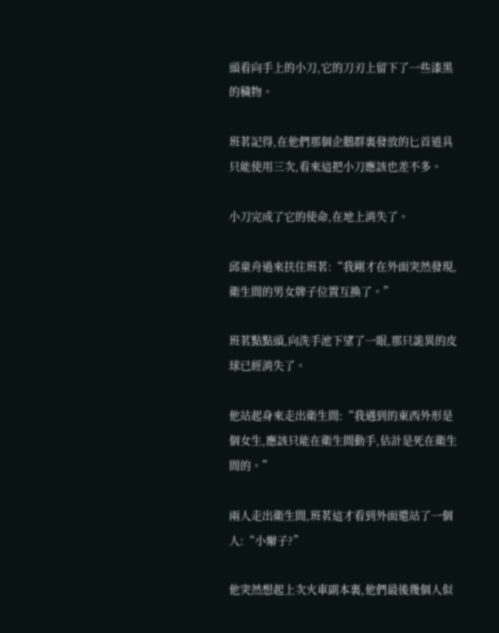頭看向手上的小刀,它的刀刃上留下了一些漆黑的穢物。

班茗記得,在他們那個企鵝群裏發放的匕首道具只能使用三次,看來這把小刀應該也差不多。

小刀完成了它的使命,在地上消失了。

邱童舟過來扶住班茗:“我剛才在外面突然發現,衛生間的男女牌子位置互換了。”

班茗點點頭,向洗手池下望了一眼,那只詭異的皮球已經消失了。

他站起身來走出衛生間:“我遇到的東西外形是個女生,應該只能在衛生間動手,估計是死在衛生間的。”

兩人走出衛生間,班茗這才看到外面還站了一個人:“小辮子?”

他突然想起上次火車副本裏,他們最後幾個人似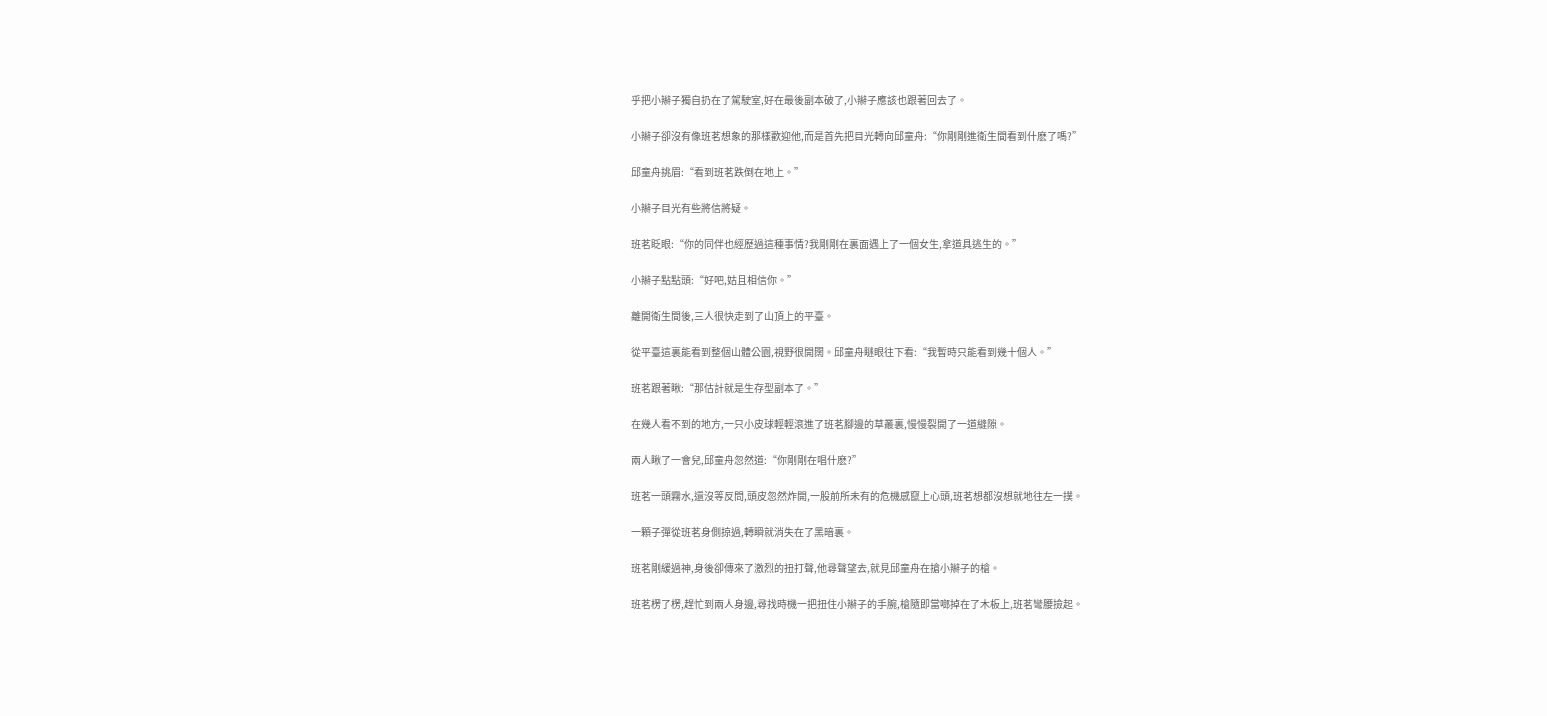乎把小辮子獨自扔在了駕駛室,好在最後副本破了,小辮子應該也跟著回去了。

小辮子卻沒有像班茗想象的那樣歡迎他,而是首先把目光轉向邱童舟:“你剛剛進衛生間看到什麽了嗎?”

邱童舟挑眉:“看到班茗跌倒在地上。”

小辮子目光有些將信將疑。

班茗眨眼:“你的同伴也經歷過這種事情?我剛剛在裏面遇上了一個女生,拿道具逃生的。”

小辮子點點頭:“好吧,姑且相信你。”

離開衛生間後,三人很快走到了山頂上的平臺。

從平臺這裏能看到整個山體公園,視野很開闊。邱童舟瞇眼往下看:“我暫時只能看到幾十個人。”

班茗跟著瞅:“那估計就是生存型副本了。”

在幾人看不到的地方,一只小皮球輕輕滾進了班茗腳邊的草叢裏,慢慢裂開了一道縫隙。

兩人瞅了一會兒,邱童舟忽然道:“你剛剛在唱什麽?”

班茗一頭霧水,還沒等反問,頭皮忽然炸開,一股前所未有的危機感竄上心頭,班茗想都沒想就地往左一撲。

一顆子彈從班茗身側掠過,轉瞬就消失在了黑暗裏。

班茗剛緩過神,身後卻傳來了激烈的扭打聲,他尋聲望去,就見邱童舟在搶小辮子的槍。

班茗楞了楞,趕忙到兩人身邊,尋找時機一把扭住小辮子的手腕,槍隨即當啷掉在了木板上,班茗彎腰撿起。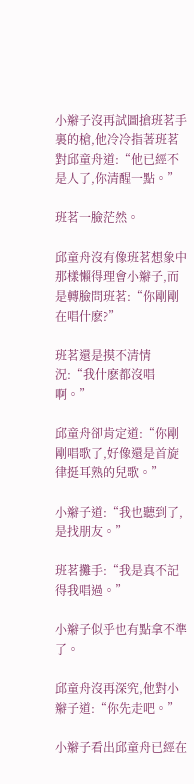小辮子沒再試圖搶班茗手裏的槍,他冷冷指著班茗對邱童舟道:“他已經不是人了,你清醒一點。”

班茗一臉茫然。

邱童舟沒有像班茗想象中那樣懶得理會小辮子,而是轉臉問班茗:“你剛剛在唱什麽?”

班茗還是摸不清情況:“我什麽都沒唱啊。”

邱童舟卻肯定道:“你剛剛唱歌了,好像還是首旋律挺耳熟的兒歌。”

小辮子道:“我也聽到了,是找朋友。”

班茗攤手:“我是真不記得我唱過。”

小辮子似乎也有點拿不準了。

邱童舟沒再深究,他對小辮子道:“你先走吧。”

小辮子看出邱童舟已經在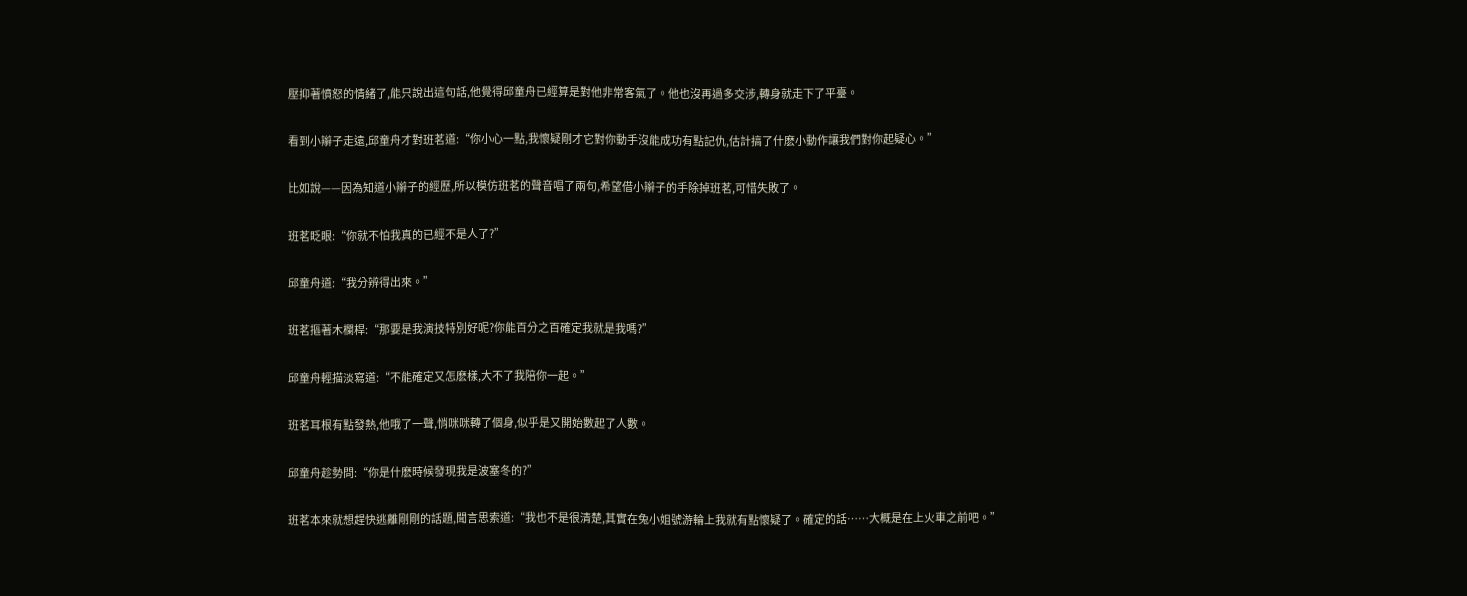壓抑著憤怒的情緒了,能只說出這句話,他覺得邱童舟已經算是對他非常客氣了。他也沒再過多交涉,轉身就走下了平臺。

看到小辮子走遠,邱童舟才對班茗道:“你小心一點,我懷疑剛才它對你動手沒能成功有點記仇,估計搞了什麽小動作讓我們對你起疑心。”

比如說——因為知道小辮子的經歷,所以模仿班茗的聲音唱了兩句,希望借小辮子的手除掉班茗,可惜失敗了。

班茗眨眼:“你就不怕我真的已經不是人了?”

邱童舟道:“我分辨得出來。”

班茗摳著木欄桿:“那要是我演技特別好呢?你能百分之百確定我就是我嗎?”

邱童舟輕描淡寫道:“不能確定又怎麽樣,大不了我陪你一起。”

班茗耳根有點發熱,他哦了一聲,悄咪咪轉了個身,似乎是又開始數起了人數。

邱童舟趁勢問:“你是什麽時候發現我是波塞冬的?”

班茗本來就想趕快逃離剛剛的話題,聞言思索道:“我也不是很清楚,其實在兔小姐號游輪上我就有點懷疑了。確定的話……大概是在上火車之前吧。”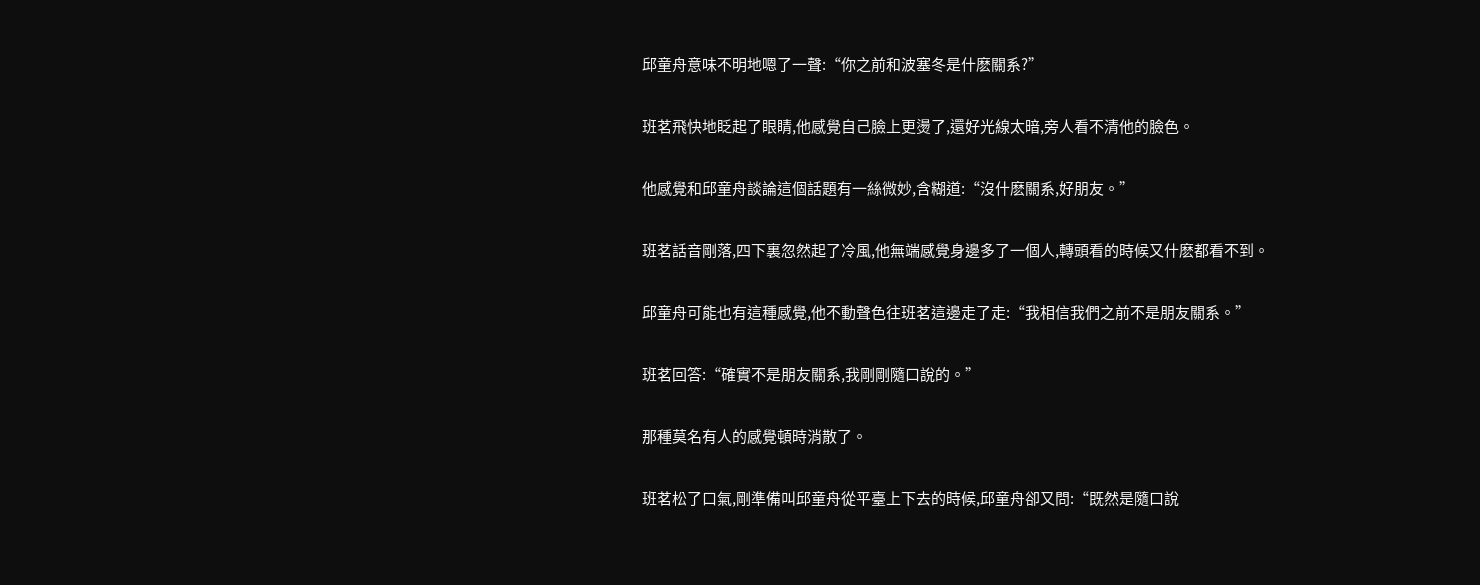邱童舟意味不明地嗯了一聲:“你之前和波塞冬是什麽關系?”

班茗飛快地眨起了眼睛,他感覺自己臉上更燙了,還好光線太暗,旁人看不清他的臉色。

他感覺和邱童舟談論這個話題有一絲微妙,含糊道:“沒什麽關系,好朋友。”

班茗話音剛落,四下裏忽然起了冷風,他無端感覺身邊多了一個人,轉頭看的時候又什麽都看不到。

邱童舟可能也有這種感覺,他不動聲色往班茗這邊走了走:“我相信我們之前不是朋友關系。”

班茗回答:“確實不是朋友關系,我剛剛隨口說的。”

那種莫名有人的感覺頓時消散了。

班茗松了口氣,剛準備叫邱童舟從平臺上下去的時候,邱童舟卻又問:“既然是隨口說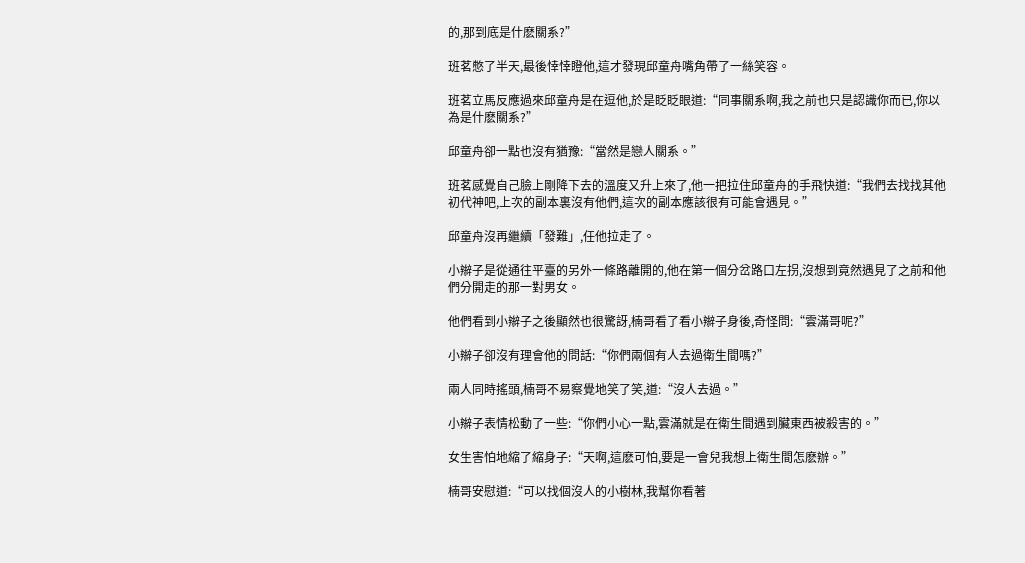的,那到底是什麽關系?”

班茗憋了半天,最後悻悻瞪他,這才發現邱童舟嘴角帶了一絲笑容。

班茗立馬反應過來邱童舟是在逗他,於是眨眨眼道:“同事關系啊,我之前也只是認識你而已,你以為是什麽關系?”

邱童舟卻一點也沒有猶豫:“當然是戀人關系。”

班茗感覺自己臉上剛降下去的溫度又升上來了,他一把拉住邱童舟的手飛快道:“我們去找找其他初代神吧,上次的副本裏沒有他們,這次的副本應該很有可能會遇見。”

邱童舟沒再繼續「發難」,任他拉走了。

小辮子是從通往平臺的另外一條路離開的,他在第一個分岔路口左拐,沒想到竟然遇見了之前和他們分開走的那一對男女。

他們看到小辮子之後顯然也很驚訝,楠哥看了看小辮子身後,奇怪問:“雲滿哥呢?”

小辮子卻沒有理會他的問話:“你們兩個有人去過衛生間嗎?”

兩人同時搖頭,楠哥不易察覺地笑了笑,道:“沒人去過。”

小辮子表情松動了一些:“你們小心一點,雲滿就是在衛生間遇到臟東西被殺害的。”

女生害怕地縮了縮身子:“天啊,這麽可怕,要是一會兒我想上衛生間怎麽辦。”

楠哥安慰道:“可以找個沒人的小樹林,我幫你看著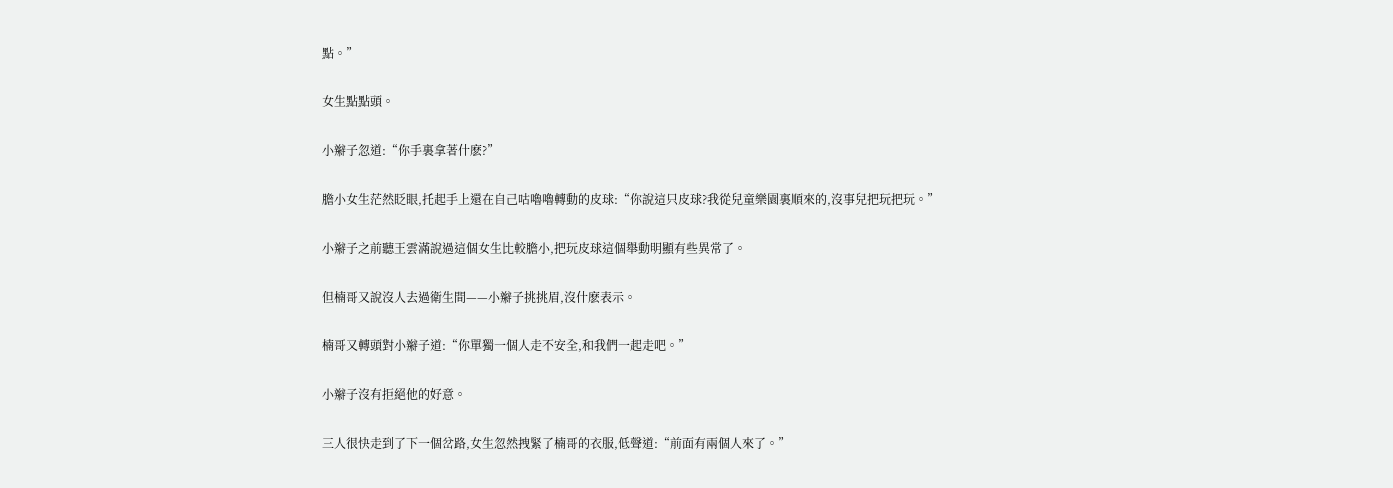點。”

女生點點頭。

小辮子忽道:“你手裏拿著什麽?”

膽小女生茫然眨眼,托起手上還在自己咕嚕嚕轉動的皮球:“你說這只皮球?我從兒童樂園裏順來的,沒事兒把玩把玩。”

小辮子之前聽王雲滿說過這個女生比較膽小,把玩皮球這個舉動明顯有些異常了。

但楠哥又說沒人去過衛生間——小辮子挑挑眉,沒什麽表示。

楠哥又轉頭對小辮子道:“你單獨一個人走不安全,和我們一起走吧。”

小辮子沒有拒絕他的好意。

三人很快走到了下一個岔路,女生忽然拽緊了楠哥的衣服,低聲道:“前面有兩個人來了。”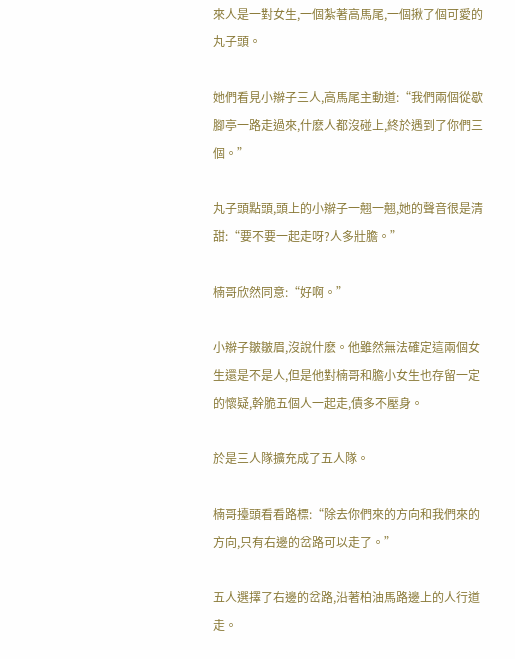來人是一對女生,一個紮著高馬尾,一個揪了個可愛的丸子頭。

她們看見小辮子三人,高馬尾主動道:“我們兩個從歇腳亭一路走過來,什麽人都沒碰上,終於遇到了你們三個。”

丸子頭點頭,頭上的小辮子一翹一翹,她的聲音很是清甜:“要不要一起走呀?人多壯膽。”

楠哥欣然同意:“好啊。”

小辮子皺皺眉,沒說什麽。他雖然無法確定這兩個女生還是不是人,但是他對楠哥和膽小女生也存留一定的懷疑,幹脆五個人一起走,債多不壓身。

於是三人隊擴充成了五人隊。

楠哥擡頭看看路標:“除去你們來的方向和我們來的方向,只有右邊的岔路可以走了。”

五人選擇了右邊的岔路,沿著柏油馬路邊上的人行道走。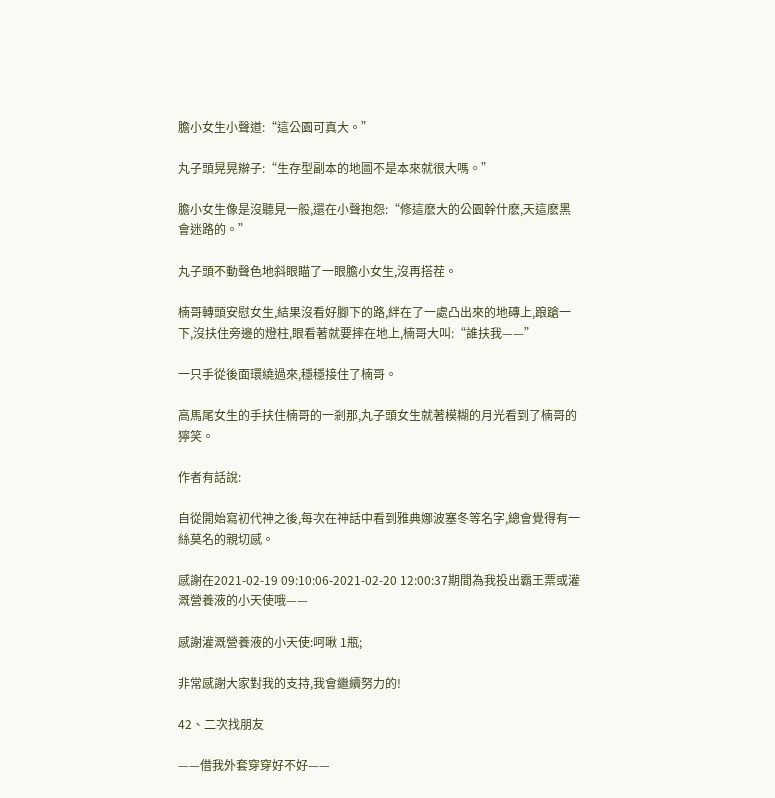膽小女生小聲道:“這公園可真大。”

丸子頭晃晃辮子:“生存型副本的地圖不是本來就很大嗎。”

膽小女生像是沒聽見一般,還在小聲抱怨:“修這麽大的公園幹什麽,天這麽黑會迷路的。”

丸子頭不動聲色地斜眼瞄了一眼膽小女生,沒再搭茬。

楠哥轉頭安慰女生,結果沒看好腳下的路,絆在了一處凸出來的地磚上,踉蹌一下,沒扶住旁邊的燈柱,眼看著就要摔在地上,楠哥大叫:“誰扶我——”

一只手從後面環繞過來,穩穩接住了楠哥。

高馬尾女生的手扶住楠哥的一剎那,丸子頭女生就著模糊的月光看到了楠哥的獰笑。

作者有話說:

自從開始寫初代神之後,每次在神話中看到雅典娜波塞冬等名字,總會覺得有一絲莫名的親切感。

感謝在2021-02-19 09:10:06-2021-02-20 12:00:37期間為我投出霸王票或灌溉營養液的小天使哦——

感謝灌溉營養液的小天使:呵啾 1瓶;

非常感謝大家對我的支持,我會繼續努力的!

42、二次找朋友

——借我外套穿穿好不好——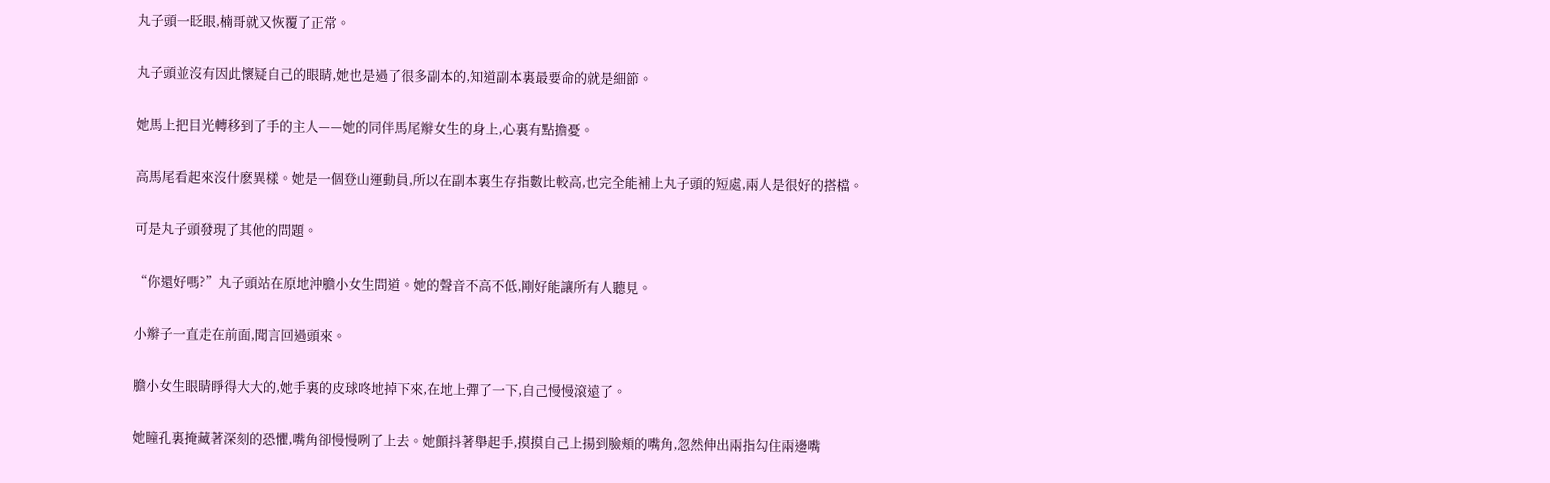丸子頭一眨眼,楠哥就又恢覆了正常。

丸子頭並沒有因此懷疑自己的眼睛,她也是過了很多副本的,知道副本裏最要命的就是細節。

她馬上把目光轉移到了手的主人——她的同伴馬尾辮女生的身上,心裏有點擔憂。

高馬尾看起來沒什麽異樣。她是一個登山運動員,所以在副本裏生存指數比較高,也完全能補上丸子頭的短處,兩人是很好的搭檔。

可是丸子頭發現了其他的問題。

“你還好嗎?”丸子頭站在原地沖膽小女生問道。她的聲音不高不低,剛好能讓所有人聽見。

小辮子一直走在前面,聞言回過頭來。

膽小女生眼睛睜得大大的,她手裏的皮球咚地掉下來,在地上彈了一下,自己慢慢滾遠了。

她瞳孔裏掩藏著深刻的恐懼,嘴角卻慢慢咧了上去。她顫抖著舉起手,摸摸自己上揚到臉頰的嘴角,忽然伸出兩指勾住兩邊嘴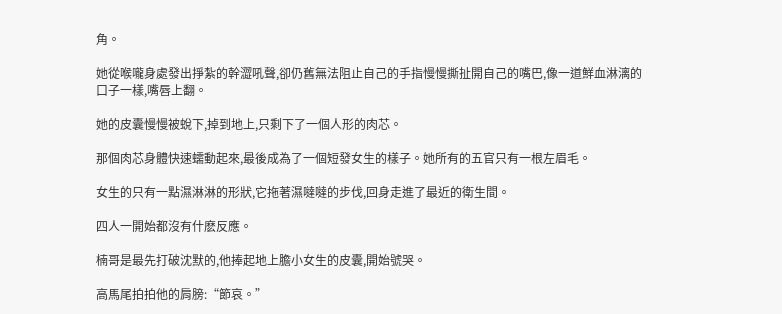角。

她從喉嚨身處發出掙紮的幹澀吼聲,卻仍舊無法阻止自己的手指慢慢撕扯開自己的嘴巴,像一道鮮血淋漓的口子一樣,嘴唇上翻。

她的皮囊慢慢被蛻下,掉到地上,只剩下了一個人形的肉芯。

那個肉芯身體快速蠕動起來,最後成為了一個短發女生的樣子。她所有的五官只有一根左眉毛。

女生的只有一點濕淋淋的形狀,它拖著濕噠噠的步伐,回身走進了最近的衛生間。

四人一開始都沒有什麽反應。

楠哥是最先打破沈默的,他捧起地上膽小女生的皮囊,開始號哭。

高馬尾拍拍他的肩膀:“節哀。”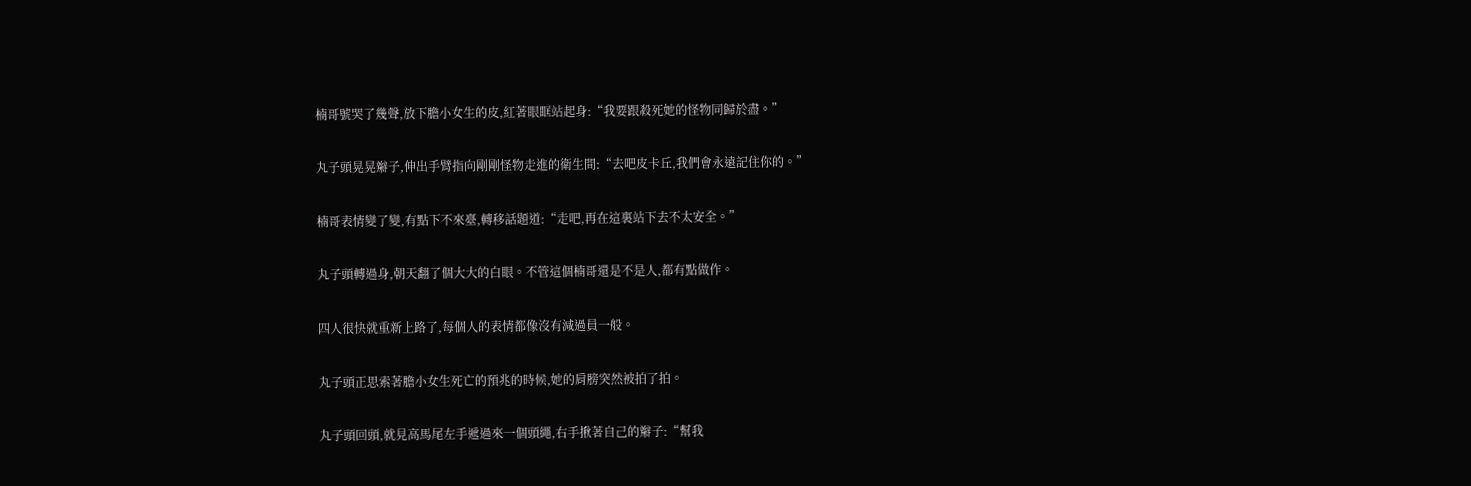楠哥號哭了幾聲,放下膽小女生的皮,紅著眼眶站起身:“我要跟殺死她的怪物同歸於盡。”

丸子頭晃晃辮子,伸出手臂指向剛剛怪物走進的衛生間:“去吧皮卡丘,我們會永遠記住你的。”

楠哥表情變了變,有點下不來臺,轉移話題道:“走吧,再在這裏站下去不太安全。”

丸子頭轉過身,朝天翻了個大大的白眼。不管這個楠哥還是不是人,都有點做作。

四人很快就重新上路了,每個人的表情都像沒有減過員一般。

丸子頭正思索著膽小女生死亡的預兆的時候,她的肩膀突然被拍了拍。

丸子頭回頭,就見高馬尾左手遞過來一個頭繩,右手揪著自己的辮子:“幫我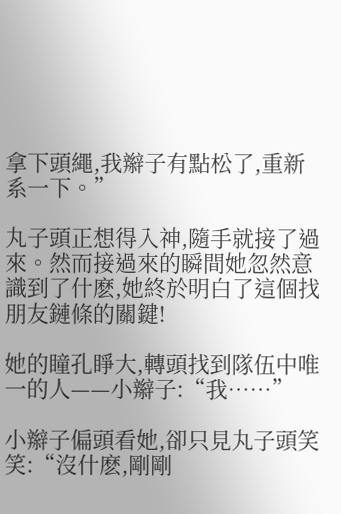拿下頭繩,我辮子有點松了,重新系一下。”

丸子頭正想得入神,隨手就接了過來。然而接過來的瞬間她忽然意識到了什麽,她終於明白了這個找朋友鏈條的關鍵!

她的瞳孔睜大,轉頭找到隊伍中唯一的人——小辮子:“我……”

小辮子偏頭看她,卻只見丸子頭笑笑:“沒什麽,剛剛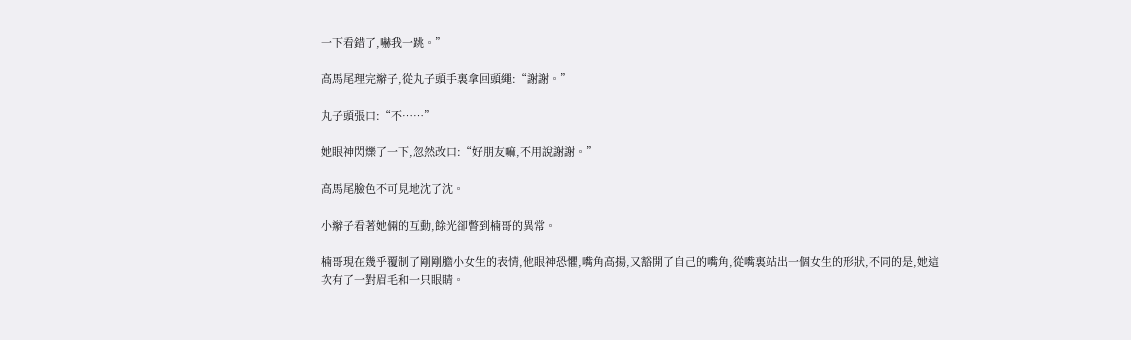一下看錯了,嚇我一跳。”

高馬尾理完辮子,從丸子頭手裏拿回頭繩:“謝謝。”

丸子頭張口:“不……”

她眼神閃爍了一下,忽然改口:“好朋友嘛,不用說謝謝。”

高馬尾臉色不可見地沈了沈。

小辮子看著她倆的互動,餘光卻瞥到楠哥的異常。

楠哥現在幾乎覆制了剛剛膽小女生的表情,他眼神恐懼,嘴角高揚,又豁開了自己的嘴角,從嘴裏站出一個女生的形狀,不同的是,她這次有了一對眉毛和一只眼睛。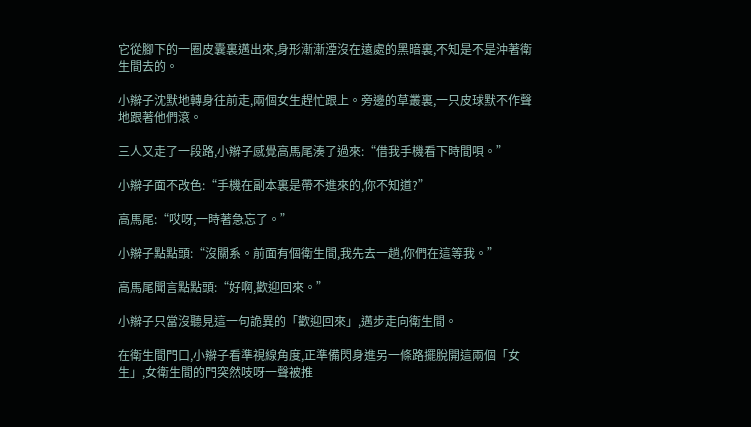它從腳下的一圈皮囊裏邁出來,身形漸漸湮沒在遠處的黑暗裏,不知是不是沖著衛生間去的。

小辮子沈默地轉身往前走,兩個女生趕忙跟上。旁邊的草叢裏,一只皮球默不作聲地跟著他們滾。

三人又走了一段路,小辮子感覺高馬尾湊了過來:“借我手機看下時間唄。”

小辮子面不改色:“手機在副本裏是帶不進來的,你不知道?”

高馬尾:“哎呀,一時著急忘了。”

小辮子點點頭:“沒關系。前面有個衛生間,我先去一趟,你們在這等我。”

高馬尾聞言點點頭:“好啊,歡迎回來。”

小辮子只當沒聽見這一句詭異的「歡迎回來」,邁步走向衛生間。

在衛生間門口,小辮子看準視線角度,正準備閃身進另一條路擺脫開這兩個「女生」,女衛生間的門突然吱呀一聲被推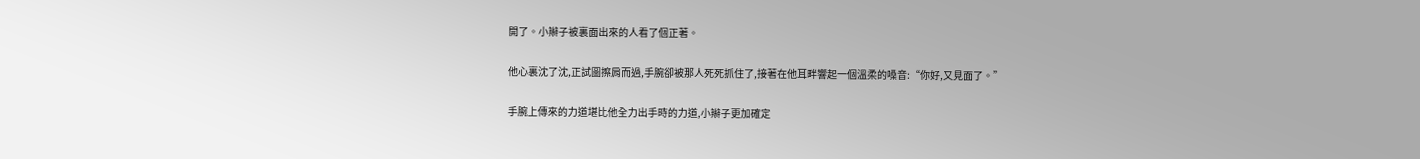開了。小辮子被裏面出來的人看了個正著。

他心裏沈了沈,正試圖擦肩而過,手腕卻被那人死死抓住了,接著在他耳畔響起一個溫柔的嗓音:“你好,又見面了。”

手腕上傳來的力道堪比他全力出手時的力道,小辮子更加確定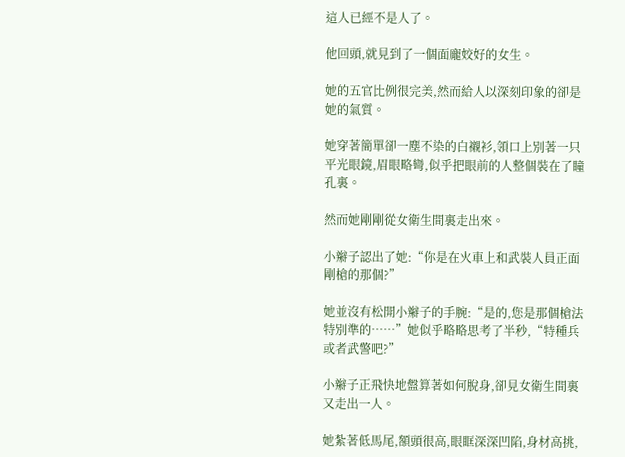這人已經不是人了。

他回頭,就見到了一個面龐姣好的女生。

她的五官比例很完美,然而給人以深刻印象的卻是她的氣質。

她穿著簡單卻一塵不染的白襯衫,領口上別著一只平光眼鏡,眉眼略彎,似乎把眼前的人整個裝在了瞳孔裏。

然而她剛剛從女衛生間裏走出來。

小辮子認出了她:“你是在火車上和武裝人員正面剛槍的那個?”

她並沒有松開小辮子的手腕:“是的,您是那個槍法特別準的……”她似乎略略思考了半秒,“特種兵或者武警吧?”

小辮子正飛快地盤算著如何脫身,卻見女衛生間裏又走出一人。

她紮著低馬尾,額頭很高,眼眶深深凹陷,身材高挑,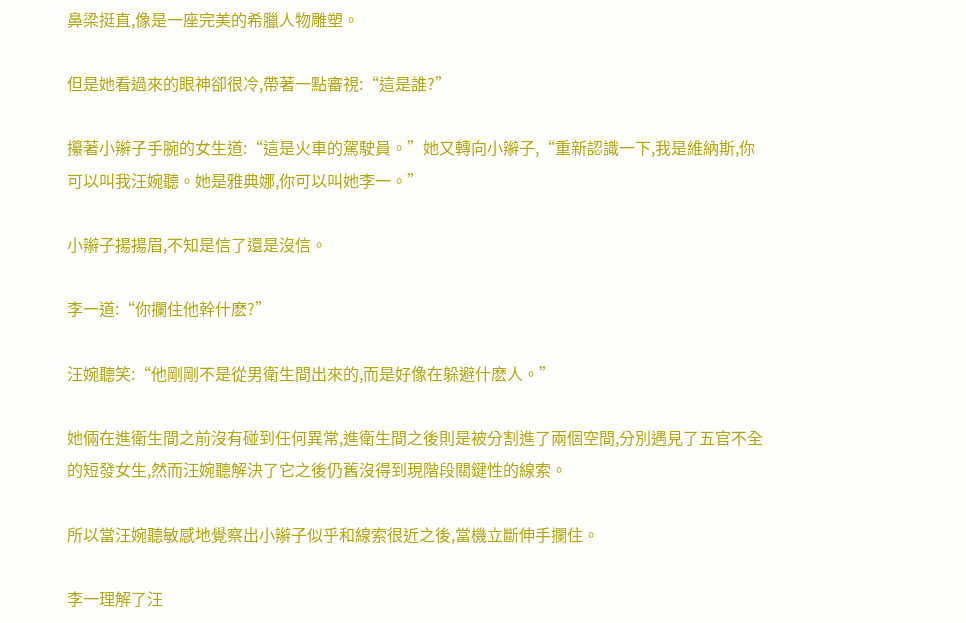鼻梁挺直,像是一座完美的希臘人物雕塑。

但是她看過來的眼神卻很冷,帶著一點審視:“這是誰?”

攥著小辮子手腕的女生道:“這是火車的駕駛員。”她又轉向小辮子,“重新認識一下,我是維納斯,你可以叫我汪婉聽。她是雅典娜,你可以叫她李一。”

小辮子揚揚眉,不知是信了還是沒信。

李一道:“你攔住他幹什麽?”

汪婉聽笑:“他剛剛不是從男衛生間出來的,而是好像在躲避什麽人。”

她倆在進衛生間之前沒有碰到任何異常,進衛生間之後則是被分割進了兩個空間,分別遇見了五官不全的短發女生,然而汪婉聽解決了它之後仍舊沒得到現階段關鍵性的線索。

所以當汪婉聽敏感地覺察出小辮子似乎和線索很近之後,當機立斷伸手攔住。

李一理解了汪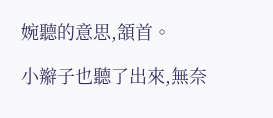婉聽的意思,頷首。

小辮子也聽了出來,無奈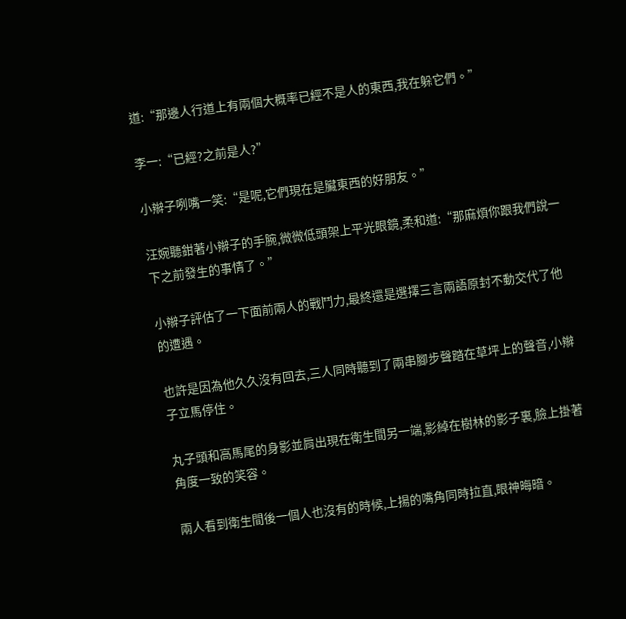道:“那邊人行道上有兩個大概率已經不是人的東西,我在躲它們。”

李一:“已經?之前是人?”

小辮子咧嘴一笑:“是呢,它們現在是臟東西的好朋友。”

汪婉聽鉗著小辮子的手腕,微微低頭架上平光眼鏡,柔和道:“那麻煩你跟我們說一下之前發生的事情了。”

小辮子評估了一下面前兩人的戰鬥力,最終還是選擇三言兩語原封不動交代了他的遭遇。

也許是因為他久久沒有回去,三人同時聽到了兩串腳步聲踏在草坪上的聲音,小辮子立馬停住。

丸子頭和高馬尾的身影並肩出現在衛生間另一端,影綽在樹林的影子裏,臉上掛著角度一致的笑容。

兩人看到衛生間後一個人也沒有的時候,上揚的嘴角同時拉直,眼神晦暗。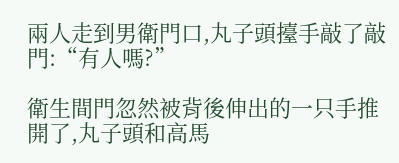兩人走到男衛門口,丸子頭擡手敲了敲門:“有人嗎?”

衛生間門忽然被背後伸出的一只手推開了,丸子頭和高馬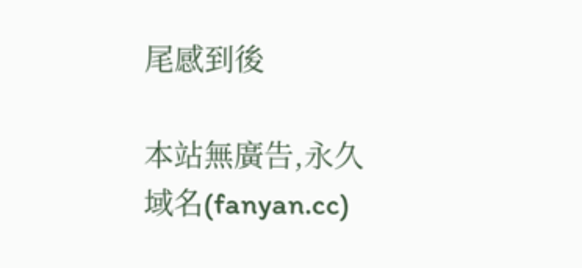尾感到後

本站無廣告,永久域名(fanyan.cc)